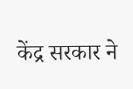केंद्र सरकार ने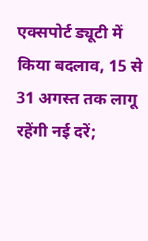एक्सपोर्ट ड्यूटी में किया बदलाव, 15 से 31 अगस्त तक लागू रहेंगी नई दरें;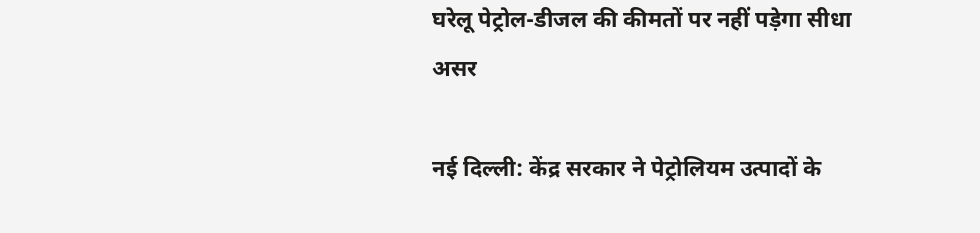घरेलू पेट्रोल-डीजल की कीमतों पर नहीं पड़ेगा सीधा असर

नई दिल्ली: केंद्र सरकार ने पेट्रोलियम उत्पादों के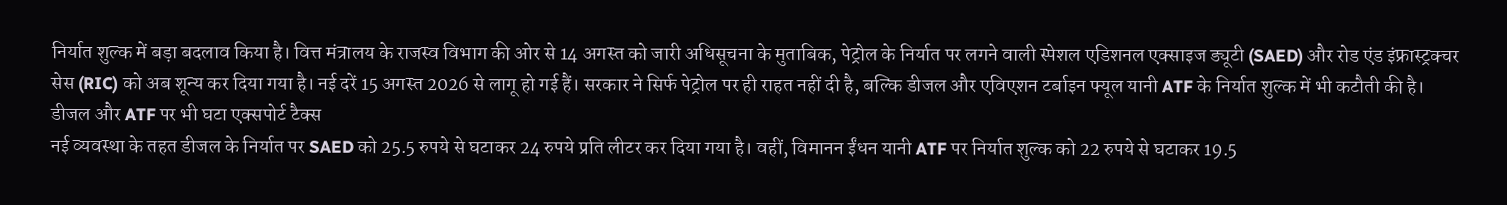निर्यात शुल्क में बड़ा बदलाव किया है। वित्त मंत्रालय के राजस्व विभाग की ओर से 14 अगस्त को जारी अधिसूचना के मुताबिक, पेट्रोल के निर्यात पर लगने वाली स्पेशल एडिशनल एक्साइज ड्यूटी (SAED) और रोड एंड इंफ्रास्ट्रक्चर सेस (RIC) को अब शून्य कर दिया गया है। नई दरें 15 अगस्त 2026 से लागू हो गई हैं। सरकार ने सिर्फ पेट्रोल पर ही राहत नहीं दी है, बल्कि डीजल और एविएशन टर्बाइन फ्यूल यानी ATF के निर्यात शुल्क में भी कटौती की है।
डीजल और ATF पर भी घटा एक्सपोर्ट टैक्स
नई व्यवस्था के तहत डीजल के निर्यात पर SAED को 25.5 रुपये से घटाकर 24 रुपये प्रति लीटर कर दिया गया है। वहीं, विमानन ईंधन यानी ATF पर निर्यात शुल्क को 22 रुपये से घटाकर 19.5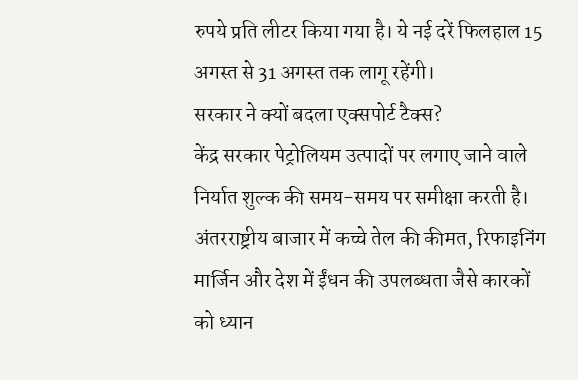रुपये प्रति लीटर किया गया है। ये नई दरें फिलहाल 15 अगस्त से 31 अगस्त तक लागू रहेंगी।
सरकार ने क्यों बदला एक्सपोर्ट टैक्स?
केंद्र सरकार पेट्रोलियम उत्पादों पर लगाए जाने वाले निर्यात शुल्क की समय-समय पर समीक्षा करती है। अंतरराष्ट्रीय बाजार में कच्चे तेल की कीमत, रिफाइनिंग मार्जिन और देश में ईंधन की उपलब्धता जैसे कारकों को ध्यान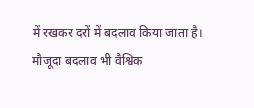में रखकर दरों में बदलाव किया जाता है। मौजूदा बदलाव भी वैश्विक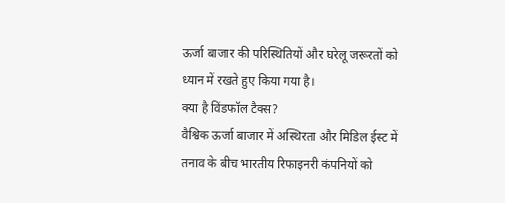ऊर्जा बाजार की परिस्थितियों और घरेलू जरूरतों को ध्यान में रखते हुए किया गया है।
क्या है विंडफॉल टैक्स?
वैश्विक ऊर्जा बाजार में अस्थिरता और मिडिल ईस्ट में तनाव के बीच भारतीय रिफाइनरी कंपनियों को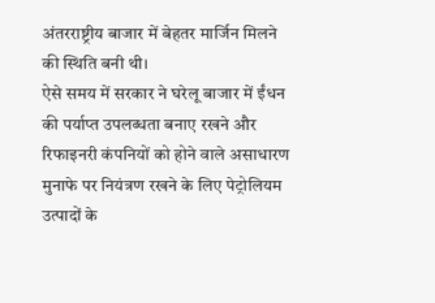अंतरराष्ट्रीय बाजार में बेहतर मार्जिन मिलने की स्थिति बनी थी।
ऐसे समय में सरकार ने घरेलू बाजार में ईंधन की पर्याप्त उपलब्धता बनाए रखने और रिफाइनरी कंपनियों को होने वाले असाधारण मुनाफे पर नियंत्रण रखने के लिए पेट्रोलियम उत्पादों के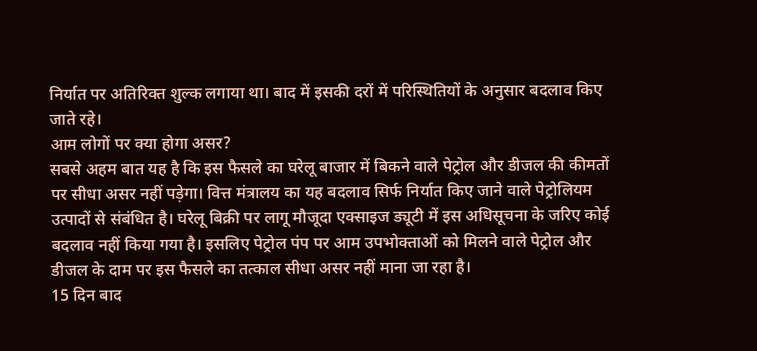निर्यात पर अतिरिक्त शुल्क लगाया था। बाद में इसकी दरों में परिस्थितियों के अनुसार बदलाव किए जाते रहे।
आम लोगों पर क्या होगा असर?
सबसे अहम बात यह है कि इस फैसले का घरेलू बाजार में बिकने वाले पेट्रोल और डीजल की कीमतों पर सीधा असर नहीं पड़ेगा। वित्त मंत्रालय का यह बदलाव सिर्फ निर्यात किए जाने वाले पेट्रोलियम उत्पादों से संबंधित है। घरेलू बिक्री पर लागू मौजूदा एक्साइज ड्यूटी में इस अधिसूचना के जरिए कोई बदलाव नहीं किया गया है। इसलिए पेट्रोल पंप पर आम उपभोक्ताओं को मिलने वाले पेट्रोल और डीजल के दाम पर इस फैसले का तत्काल सीधा असर नहीं माना जा रहा है।
15 दिन बाद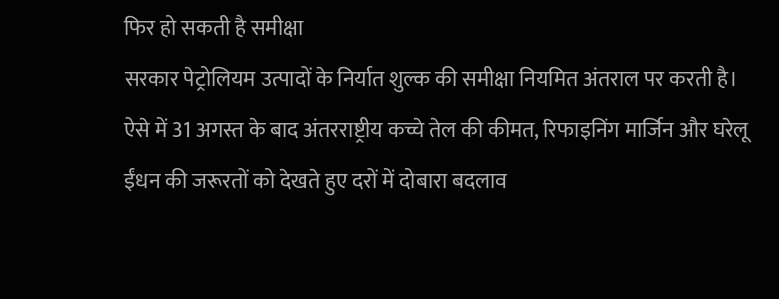फिर हो सकती है समीक्षा
सरकार पेट्रोलियम उत्पादों के निर्यात शुल्क की समीक्षा नियमित अंतराल पर करती है। ऐसे में 31 अगस्त के बाद अंतरराष्ट्रीय कच्चे तेल की कीमत, रिफाइनिंग मार्जिन और घरेलू ईंधन की जरूरतों को देखते हुए दरों में दोबारा बदलाव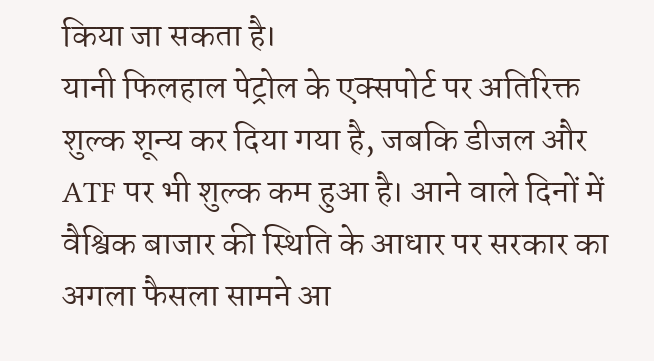किया जा सकता है।
यानी फिलहाल पेट्रोल के एक्सपोर्ट पर अतिरिक्त शुल्क शून्य कर दिया गया है, जबकि डीजल और ATF पर भी शुल्क कम हुआ है। आने वाले दिनों में वैश्विक बाजार की स्थिति के आधार पर सरकार का अगला फैसला सामने आ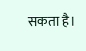सकता है।